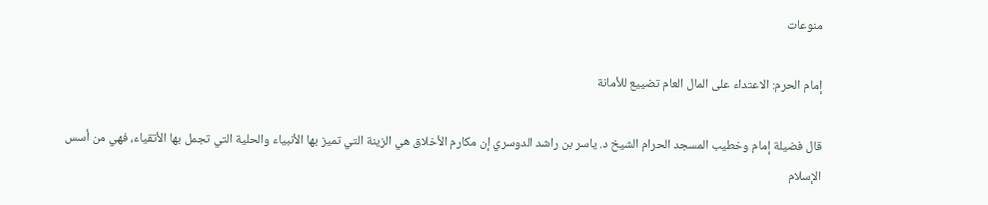منوعات

إمام الحرم: الاعتداء على المال العام تضييع للأمانة

قال فضيلة إمام وخطيب المسجد الحرام الشيخ د. ياسر بن راشد الدوسري إن مكارم الأخلاق هي الزينة التي تميز بها الأنبياء والحلية التي تجمل بها الأتقياء، فهي من أسس الإسلام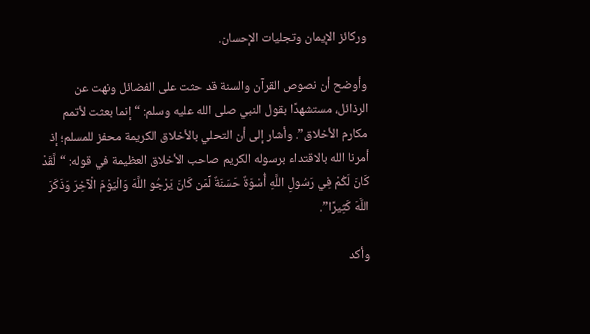وركائز الإيمان وتجليات الإحسان.

وأوضح أن نصوص القرآن والسنة قد حثت على الفضائل ونهت عن الرذائل، مستشهدًا بقول النبي صلى الله عليه وسلم: “إنما بعثت لأتمم مكارم الأخلاق”. وأشار إلى أن التحلي بالأخلاق الكريمة محفز للمسلم؛ إذ أمرنا الله بالاقتداء برسوله الكريم صاحب الأخلاق العظيمة في قوله: “لَّقَدْ كَانَ لَكُمْ فِي رَسُولِ اللَّهِ أُسْوَةٌ حَسَنَةٌ لِّمَن كَانَ يَرْجُو اللَّهَ وَالْيَوْمَ الْآخِرَ وَذَكَرَ اللَّهَ كَثِيرًا”.

وأكد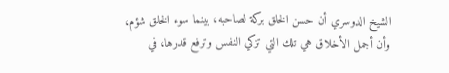الشيخ الدوسري أن حسن الخلق بركة لصاحبه، بينما سوء الخلق شؤم، وأن أجمل الأخلاق هي تلك التي تزكي النفس وترفع قدرها، في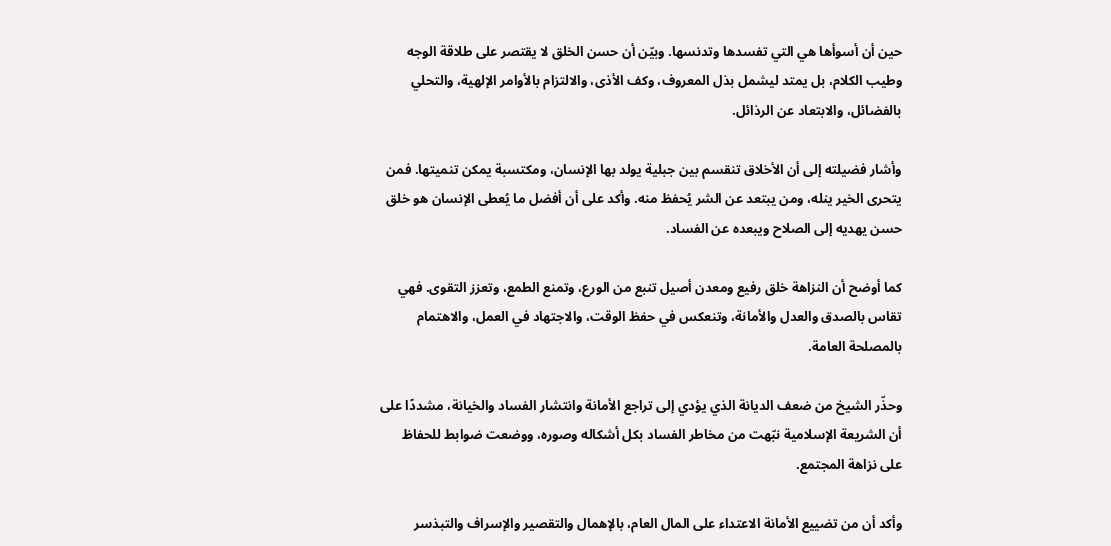حين أن أسوأها هي التي تفسدها وتدنسها. وبيّن أن حسن الخلق لا يقتصر على طلاقة الوجه وطيب الكلام، بل يمتد ليشمل بذل المعروف، وكف الأذى، والالتزام بالأوامر الإلهية، والتحلي بالفضائل، والابتعاد عن الرذائل.

وأشار فضيلته إلى أن الأخلاق تنقسم بين جبلية يولد بها الإنسان، ومكتسبة يمكن تنميتها. فمن يتحرى الخير ينله، ومن يبتعد عن الشر يُحفظ منه. وأكد على أن أفضل ما يُعطى الإنسان هو خلق حسن يهديه إلى الصلاح ويبعده عن الفساد.

كما أوضح أن النزاهة خلق رفيع ومعدن أصيل تنبع من الورع، وتمنع الطمع، وتعزز التقوى. فهي تقاس بالصدق والعدل والأمانة، وتنعكس في حفظ الوقت، والاجتهاد في العمل، والاهتمام بالمصلحة العامة.

وحذّر الشيخ من ضعف الديانة الذي يؤدي إلى تراجع الأمانة وانتشار الفساد والخيانة، مشددًا على أن الشريعة الإسلامية نبّهت من مخاطر الفساد بكل أشكاله وصوره، ووضعت ضوابط للحفاظ على نزاهة المجتمع.

وأكد أن من تضييع الأمانة الاعتداء على المال العام، بالإهمال والتقصير والإسراف والتبذسر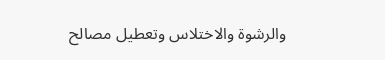والرشوة والاختلاس وتعطيل مصالح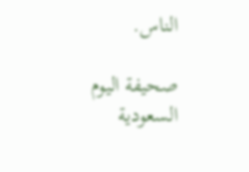الناس.

صحيفة اليوم السعودية